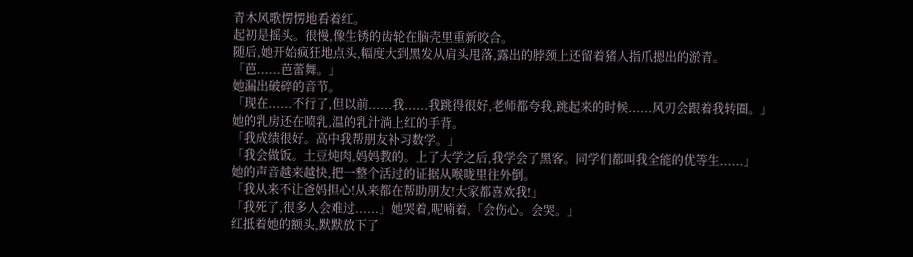青木风歌愣愣地看着红。
起初是摇头。很慢,像生锈的齿轮在脑壳里重新咬合。
随后,她开始疯狂地点头,幅度大到黑发从肩头甩落,露出的脖颈上还留着猪人指爪摁出的淤青。
「芭......芭蕾舞。」
她漏出破碎的音节。
「现在......不行了,但以前......我......我跳得很好,老师都夸我,跳起来的时候......风刃会跟着我转圈。」
她的乳房还在喷乳,温的乳汁淌上红的手背。
「我成绩很好。高中我帮朋友补习数学。」
「我会做饭。土豆炖肉,妈妈教的。上了大学之后,我学会了黑客。同学们都叫我全能的优等生......」
她的声音越来越快,把一整个活过的证据从喉咙里往外倒。
「我从来不让爸妈担心!从来都在帮助朋友!大家都喜欢我!」
「我死了,很多人会难过......」她哭着,呢喃着,「会伤心。会哭。」
红抵着她的额头,默默放下了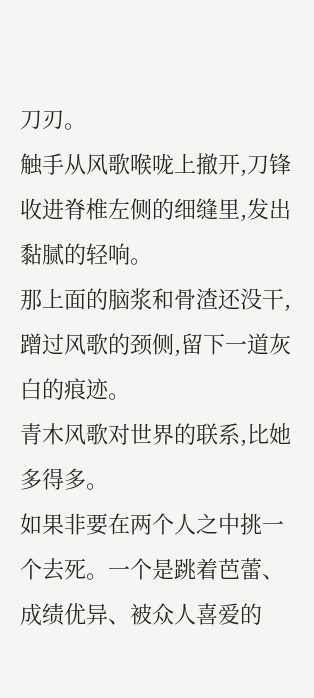刀刃。
触手从风歌喉咙上撤开,刀锋收进脊椎左侧的细缝里,发出黏腻的轻响。
那上面的脑浆和骨渣还没干,蹭过风歌的颈侧,留下一道灰白的痕迹。
青木风歌对世界的联系,比她多得多。
如果非要在两个人之中挑一个去死。一个是跳着芭蕾、成绩优异、被众人喜爱的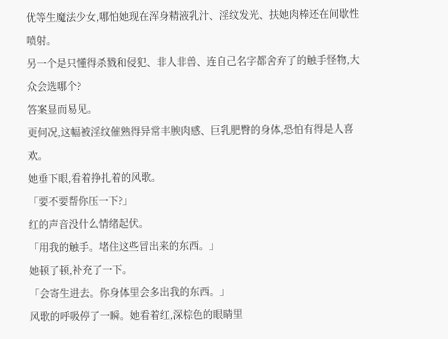优等生魔法少女,哪怕她现在浑身精液乳汁、淫纹发光、扶她肉棒还在间歇性喷射。
另一个是只懂得杀戮和侵犯、非人非兽、连自己名字都舍弃了的触手怪物,大众会选哪个?
答案显而易见。
更何况,这幅被淫纹催熟得异常丰腴肉感、巨乳肥臀的身体,恐怕有得是人喜欢。
她垂下眼,看着挣扎着的风歌。
「要不要帮你压一下?」
红的声音没什么情绪起伏。
「用我的触手。堵住这些冒出来的东西。」
她顿了顿,补充了一下。
「会寄生进去。你身体里会多出我的东西。」
风歌的呼吸停了一瞬。她看着红,深棕色的眼睛里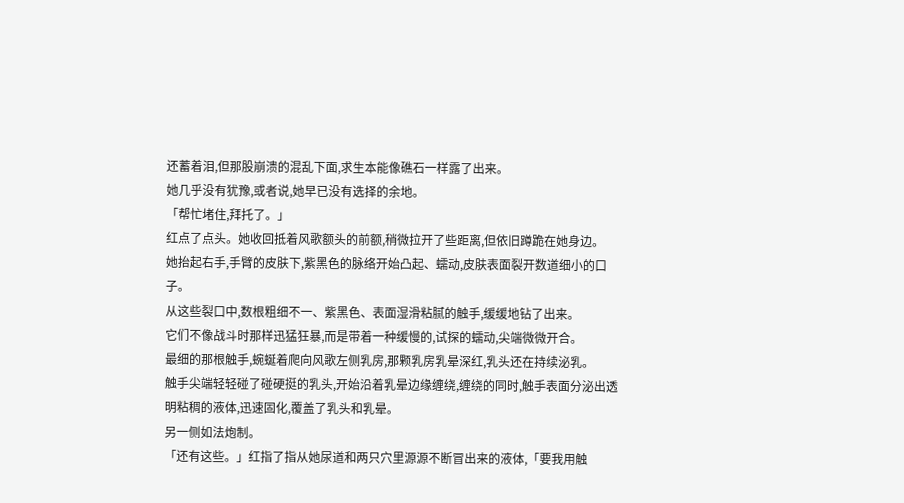还蓄着泪,但那股崩溃的混乱下面,求生本能像礁石一样露了出来。
她几乎没有犹豫,或者说,她早已没有选择的余地。
「帮忙堵住,拜托了。」
红点了点头。她收回抵着风歌额头的前额,稍微拉开了些距离,但依旧蹲跪在她身边。
她抬起右手,手臂的皮肤下,紫黑色的脉络开始凸起、蠕动,皮肤表面裂开数道细小的口子。
从这些裂口中,数根粗细不一、紫黑色、表面湿滑粘腻的触手,缓缓地钻了出来。
它们不像战斗时那样迅猛狂暴,而是带着一种缓慢的,试探的蠕动,尖端微微开合。
最细的那根触手,蜿蜒着爬向风歌左侧乳房,那颗乳房乳晕深红,乳头还在持续泌乳。
触手尖端轻轻碰了碰硬挺的乳头,开始沿着乳晕边缘缠绕,缠绕的同时,触手表面分泌出透明粘稠的液体,迅速固化,覆盖了乳头和乳晕。
另一侧如法炮制。
「还有这些。」红指了指从她尿道和两只穴里源源不断冒出来的液体,「要我用触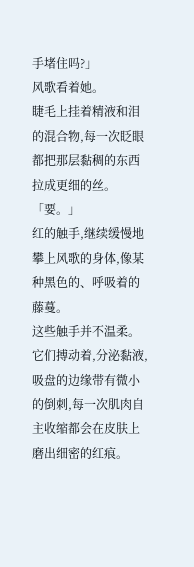手堵住吗?」
风歌看着她。
睫毛上挂着精液和泪的混合物,每一次眨眼都把那层黏稠的东西拉成更细的丝。
「要。」
红的触手,继续缓慢地攀上风歌的身体,像某种黑色的、呼吸着的藤蔓。
这些触手并不温柔。它们搏动着,分泌黏液,吸盘的边缘带有微小的倒刺,每一次肌肉自主收缩都会在皮肤上磨出细密的红痕。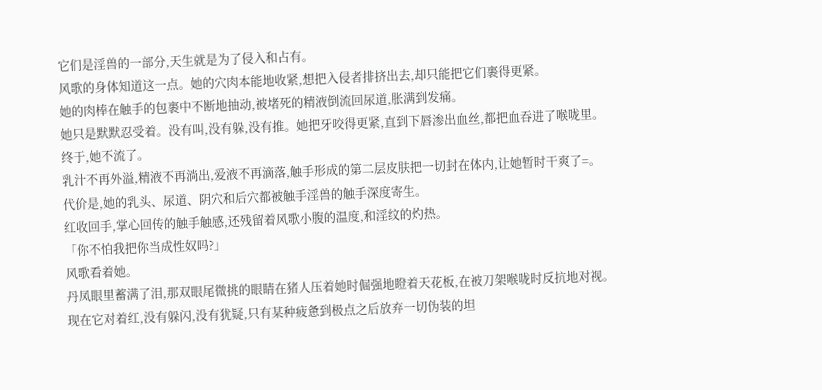它们是淫兽的一部分,天生就是为了侵入和占有。
风歌的身体知道这一点。她的穴肉本能地收紧,想把入侵者排挤出去,却只能把它们裹得更紧。
她的肉棒在触手的包裹中不断地抽动,被堵死的精液倒流回尿道,胀满到发痛。
她只是默默忍受着。没有叫,没有躲,没有推。她把牙咬得更紧,直到下唇渗出血丝,都把血吞进了喉咙里。
终于,她不流了。
乳汁不再外溢,精液不再淌出,爱液不再滴落,触手形成的第二层皮肤把一切封在体内,让她暂时干爽了=。
代价是,她的乳头、尿道、阴穴和后穴都被触手淫兽的触手深度寄生。
红收回手,掌心回传的触手触感,还残留着风歌小腹的温度,和淫纹的灼热。
「你不怕我把你当成性奴吗?」
风歌看着她。
丹凤眼里蓄满了泪,那双眼尾微挑的眼睛在猪人压着她时倔强地瞪着天花板,在被刀架喉咙时反抗地对视。
现在它对着红,没有躲闪,没有犹疑,只有某种疲惫到极点之后放弃一切伪装的坦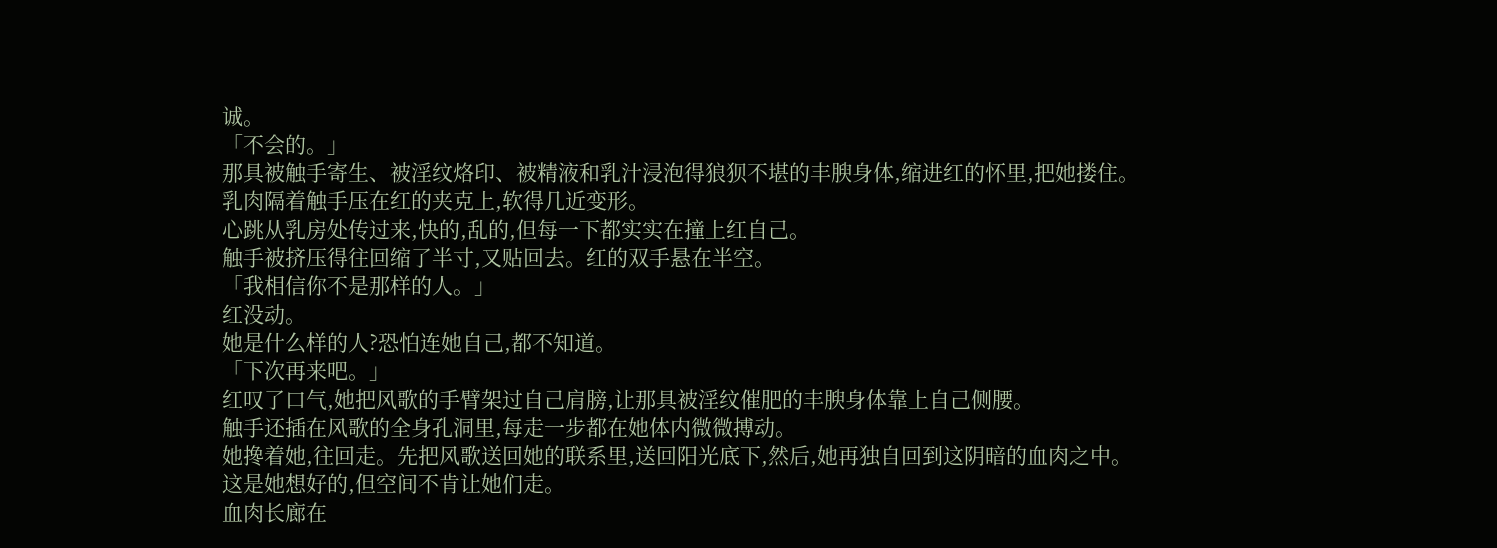诚。
「不会的。」
那具被触手寄生、被淫纹烙印、被精液和乳汁浸泡得狼狈不堪的丰腴身体,缩进红的怀里,把她搂住。
乳肉隔着触手压在红的夹克上,软得几近变形。
心跳从乳房处传过来,快的,乱的,但每一下都实实在撞上红自己。
触手被挤压得往回缩了半寸,又贴回去。红的双手悬在半空。
「我相信你不是那样的人。」
红没动。
她是什么样的人?恐怕连她自己,都不知道。
「下次再来吧。」
红叹了口气,她把风歌的手臂架过自己肩膀,让那具被淫纹催肥的丰腴身体靠上自己侧腰。
触手还插在风歌的全身孔洞里,每走一步都在她体内微微搏动。
她搀着她,往回走。先把风歌送回她的联系里,送回阳光底下,然后,她再独自回到这阴暗的血肉之中。
这是她想好的,但空间不肯让她们走。
血肉长廊在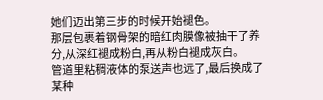她们迈出第三步的时候开始褪色。
那层包裹着钢骨架的暗红肉膜像被抽干了养分,从深红褪成粉白,再从粉白褪成灰白。
管道里粘稠液体的泵送声也远了,最后换成了某种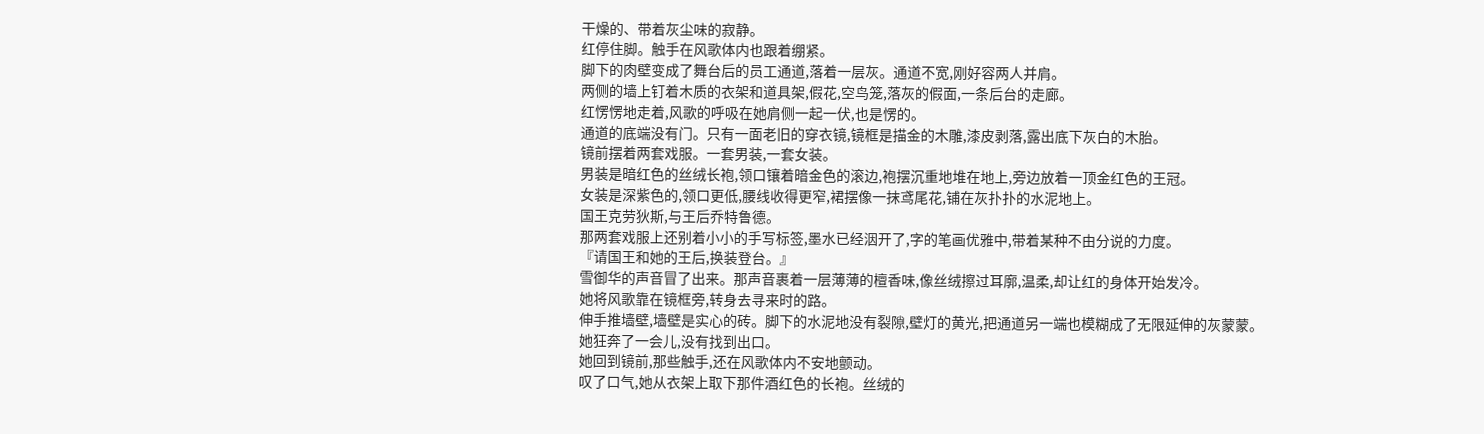干燥的、带着灰尘味的寂静。
红停住脚。触手在风歌体内也跟着绷紧。
脚下的肉壁变成了舞台后的员工通道,落着一层灰。通道不宽,刚好容两人并肩。
两侧的墙上钉着木质的衣架和道具架,假花,空鸟笼,落灰的假面,一条后台的走廊。
红愣愣地走着,风歌的呼吸在她肩侧一起一伏,也是愣的。
通道的底端没有门。只有一面老旧的穿衣镜,镜框是描金的木雕,漆皮剥落,露出底下灰白的木胎。
镜前摆着两套戏服。一套男装,一套女装。
男装是暗红色的丝绒长袍,领口镶着暗金色的滚边,袍摆沉重地堆在地上,旁边放着一顶金红色的王冠。
女装是深紫色的,领口更低,腰线收得更窄,裙摆像一抹鸢尾花,铺在灰扑扑的水泥地上。
国王克劳狄斯,与王后乔特鲁德。
那两套戏服上还别着小小的手写标签,墨水已经洇开了,字的笔画优雅中,带着某种不由分说的力度。
『请国王和她的王后,换装登台。』
雪御华的声音冒了出来。那声音裹着一层薄薄的檀香味,像丝绒擦过耳廓,温柔,却让红的身体开始发冷。
她将风歌靠在镜框旁,转身去寻来时的路。
伸手推墙壁,墙壁是实心的砖。脚下的水泥地没有裂隙,壁灯的黄光,把通道另一端也模糊成了无限延伸的灰蒙蒙。
她狂奔了一会儿,没有找到出口。
她回到镜前,那些触手,还在风歌体内不安地颤动。
叹了口气,她从衣架上取下那件酒红色的长袍。丝绒的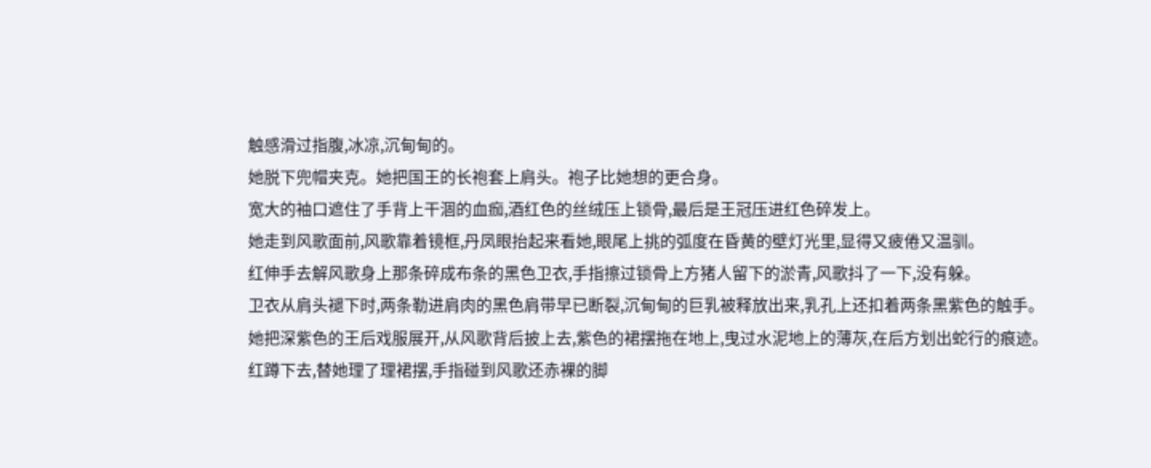触感滑过指腹,冰凉,沉甸甸的。
她脱下兜帽夹克。她把国王的长袍套上肩头。袍子比她想的更合身。
宽大的袖口遮住了手背上干涸的血痂,酒红色的丝绒压上锁骨,最后是王冠压进红色碎发上。
她走到风歌面前,风歌靠着镜框,丹凤眼抬起来看她,眼尾上挑的弧度在昏黄的壁灯光里,显得又疲倦又温驯。
红伸手去解风歌身上那条碎成布条的黑色卫衣,手指擦过锁骨上方猪人留下的淤青,风歌抖了一下,没有躲。
卫衣从肩头褪下时,两条勒进肩肉的黑色肩带早已断裂,沉甸甸的巨乳被释放出来,乳孔上还扣着两条黑紫色的触手。
她把深紫色的王后戏服展开,从风歌背后披上去,紫色的裙摆拖在地上,曳过水泥地上的薄灰,在后方划出蛇行的痕迹。
红蹲下去,替她理了理裙摆,手指碰到风歌还赤裸的脚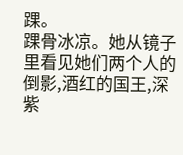踝。
踝骨冰凉。她从镜子里看见她们两个人的倒影,酒红的国王,深紫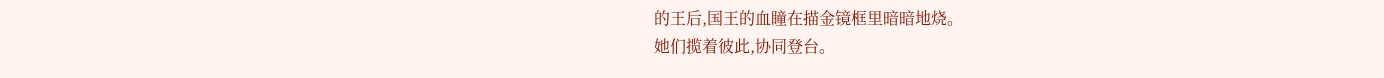的王后,国王的血瞳在描金镜框里暗暗地烧。
她们揽着彼此,协同登台。